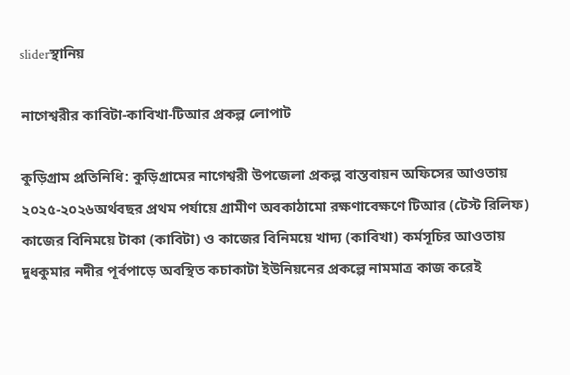sliderস্থানিয়

নাগেশ্বরীর কাবিটা-কাবিখা-টিআর প্রকল্প লোপাট

কুড়িগ্রাম প্রতিনিধি: কুড়িগ্রামের নাগেশ্বরী উপজেলা প্রকল্প বাস্তবায়ন অফিসের আওতায় ২০২৫-২০২৬অর্থবছর প্রথম পর্যায়ে গ্রামীণ অবকাঠামো রক্ষণাবেক্ষণে টিআর (টেস্ট রিলিফ) কাজের বিনিময়ে টাকা (কাবিটা) ও কাজের বিনিময়ে খাদ্য (কাবিখা) কর্মসূচির আওতায় দুধকুমার নদীর পূর্বপাড়ে অবস্থিত কচাকাটা ইউনিয়নের প্রকল্পে নামমাত্র কাজ করেই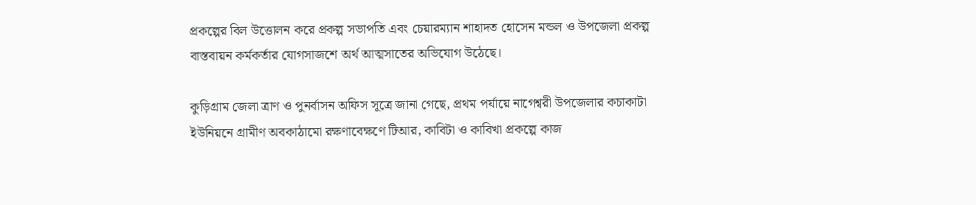প্রকল্পের বিল উত্তোলন করে প্রকল্প সভাপতি এবং চেয়ারম্যান শাহাদত হোসেন মন্ডল ও উপজেলা প্রকল্প বাস্তবায়ন কর্মকর্তার যোগসাজশে অর্থ আত্মসাতের অভিযোগ উঠেছে।

কুড়িগ্রাম জেলা ত্রাণ ও পুনর্বাসন অফিস সূত্রে জানা গেছে, প্রথম পর্যায়ে নাগেশ্বরী উপজেলার কচাকাটা ইউনিয়নে গ্রামীণ অবকাঠামো রক্ষণাবেক্ষণে টিআর, কাবিটা ও কাবিখা প্রকল্পে কাজ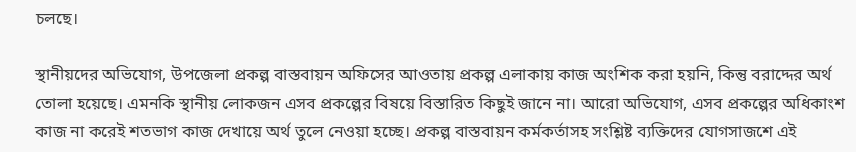চলছে।

স্থানীয়দের অভিযোগ, উপজেলা প্রকল্প বাস্তবায়ন অফিসের আওতায় প্রকল্প এলাকায় কাজ অংশিক করা হয়নি, কিন্তু বরাদ্দের অর্থ তোলা হয়েছে। এমনকি স্থানীয় লোকজন এসব প্রকল্পের বিষয়ে বিস্তারিত কিছুই জানে না। আরো অভিযোগ, এসব প্রকল্পের অধিকাংশ কাজ না করেই শতভাগ কাজ দেখায়ে অর্থ তুলে নেওয়া হচ্ছে। প্রকল্প বাস্তবায়ন কর্মকর্তাসহ সংশ্লিষ্ট ব্যক্তিদের যোগসাজশে এই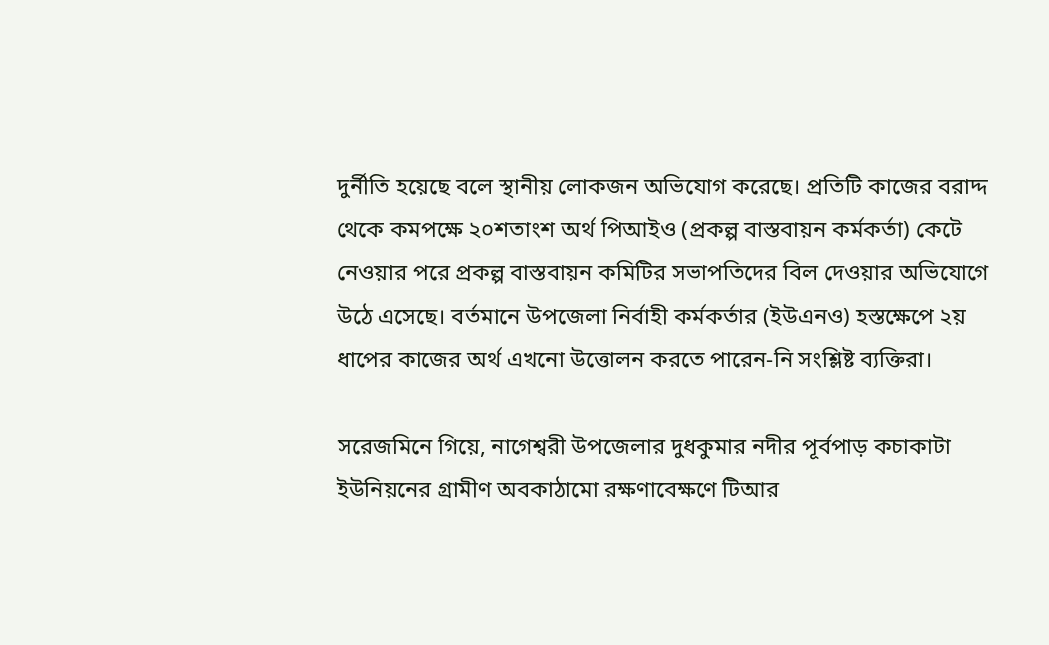দুর্নীতি হয়েছে বলে স্থানীয় লোকজন অভিযোগ করেছে। প্রতিটি কাজের বরাদ্দ থেকে কমপক্ষে ২০শতাংশ অর্থ পিআইও (প্রকল্প বাস্তবায়ন কর্মকর্তা) কেটে নেওয়ার পরে প্রকল্প বাস্তবায়ন কমিটির সভাপতিদের বিল দেওয়ার অভিযোগে উঠে এসেছে। বর্তমানে উপজেলা নির্বাহী কর্মকর্তার (ইউএনও) হস্তক্ষেপে ২য় ধাপের কাজের অর্থ এখনো উত্তোলন করতে পারেন-নি সংশ্লিষ্ট ব্যক্তিরা।

সরেজমিনে গিয়ে, নাগেশ্বরী উপজেলার দুধকুমার নদীর পূর্বপাড় কচাকাটা ইউনিয়নের গ্রামীণ অবকাঠামো রক্ষণাবেক্ষণে টিআর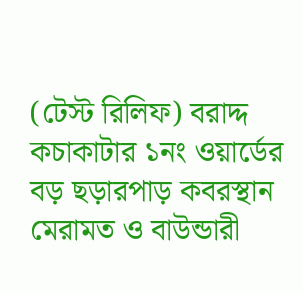(টেস্ট রিলিফ) বরাদ্দ কচাকাটার ১নং ওয়ার্ডের বড় ছড়ারপাড় কবরস্থান মেরামত ও বাউন্ডারী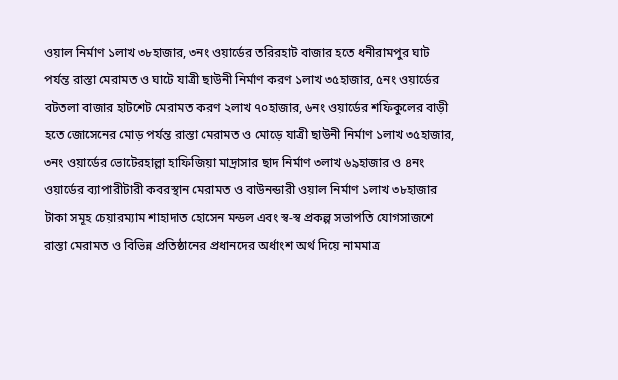ওয়াল নির্মাণ ১লাখ ৩৮হাজার, ৩নং ওয়ার্ডের তরিরহাট বাজার হতে ধনীরামপুর ঘাট পর্যন্ত রাস্তা মেরামত ও ঘাটে যাত্রী ছাউনী নির্মাণ করণ ১লাখ ৩৫হাজার, ৫নং ওয়ার্ডের বটতলা বাজার হাটশেট মেরামত করণ ২লাখ ৭০হাজার, ৬নং ওয়ার্ডের শফিকুলের বাড়ী হতে জোসেনের মোড় পর্যন্ত রাস্তা মেরামত ও মোড়ে যাত্রী ছাউনী নির্মাণ ১লাখ ৩৫হাজার, ৩নং ওয়ার্ডের ভোটেরহাল্লা হাফিজিয়া মাদ্রাসার ছাদ নির্মাণ ৩লাখ ৬৯হাজার ও ৪নং ওয়ার্ডের ব্যাপারীটারী কবরস্থান মেরামত ও বাউনন্ডারী ওয়াল নির্মাণ ১লাখ ৩৮হাজার টাকা সমূহ চেয়ারম্যাম শাহাদাত হোসেন মন্ডল এবং স্ব-স্ব প্রকল্প সভাপতি যোগসাজশে রাস্তা মেরামত ও বিভিন্ন প্রতিষ্ঠানের প্রধানদের অর্ধাংশ অর্থ দিয়ে নামমাত্র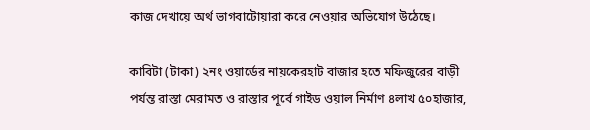কাজ দেখায়ে অর্থ ভাগবাটোয়ারা করে নেওয়ার অভিযোগ উঠেছে।

কাবিটা (টাকা) ২নং ওয়ার্ডের নায়কেরহাট বাজার হতে মফিজুরের বাড়ী পর্যন্ত রাস্তা মেরামত ও রাস্তার পূর্বে গাইড ওয়াল নির্মাণ ৪লাখ ৫০হাজার,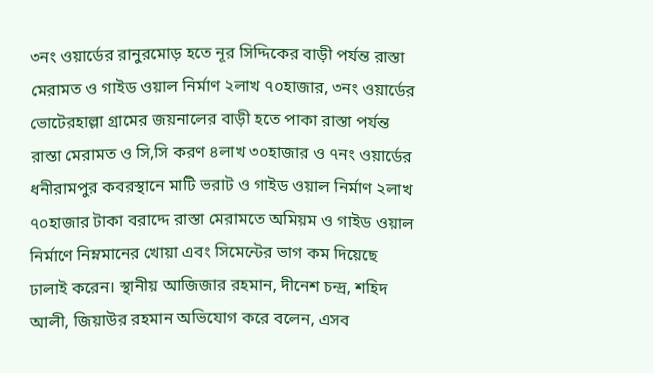৩নং ওয়ার্ডের রানুরমোড় হতে নূর সিদ্দিকের বাড়ী পর্যন্ত রাস্তা মেরামত ও গাইড ওয়াল নির্মাণ ২লাখ ৭০হাজার, ৩নং ওয়ার্ডের ভোটেরহাল্লা গ্রামের জয়নালের বাড়ী হতে পাকা রাস্তা পর্যন্ত রাস্তা মেরামত ও সি,সি করণ ৪লাখ ৩০হাজার ও ৭নং ওয়ার্ডের ধনীরামপুর কবরস্থানে মাটি ভরাট ও গাইড ওয়াল নির্মাণ ২লাখ ৭০হাজার টাকা বরাদ্দে রাস্তা মেরামতে অমিয়ম ও গাইড ওয়াল নির্মাণে নিম্নমানের খোয়া এবং সিমেন্টের ভাগ কম দিয়েছে ঢালাই করেন। স্থানীয় আজিজার রহমান, দীনেশ চন্দ্র, শহিদ আলী, জিয়াউর রহমান অভিযোগ করে বলেন, এসব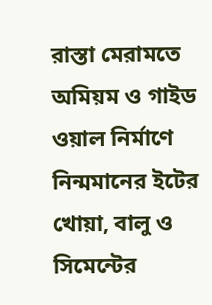রাস্তা মেরামতে অমিয়ম ও গাইড ওয়াল নির্মাণে নিন্মমানের ইটের খোয়া, বালু ও সিমেন্টের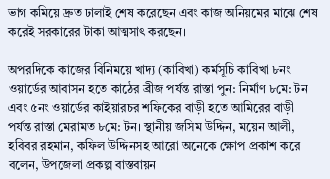ভাগ কমিয়ে দ্রুত ঢালাই শেষ করেছেন এবং কাজ অনিয়মের মাঝে শেষ করেই সরকারের টাকা আত্মসাৎ করছেন।

অপরদিকে কাজের বিনিময়ে খাদ্য (কাবিখা) কর্মসূচি কাবিখা ৮নং ওয়ার্ডের আবাসন হতে কাঠের ব্রীজ পর্যন্ত রাস্তা পুন: নির্মাণ ৮মে: টন এবং ৫নং ওয়ার্ডের কাইয়ারচর শফিকের বাড়ী হতে আমিরের বাড়ী পর্যন্ত রাস্তা মেরামত ৮মে: টন। স্থানীয় জসিম উদ্দিন, ময়েন আলী, হবিবর রহমান, কফিল উদ্দিনসহ আরো অনেকে ক্ষোপ প্রকাশ করে বলেন, উপজেলা প্রকল্প বাস্তবায়ন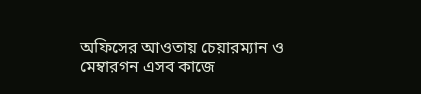অফিসের আওতায় চেয়ারম্যান ও মেম্বারগন এসব কাজে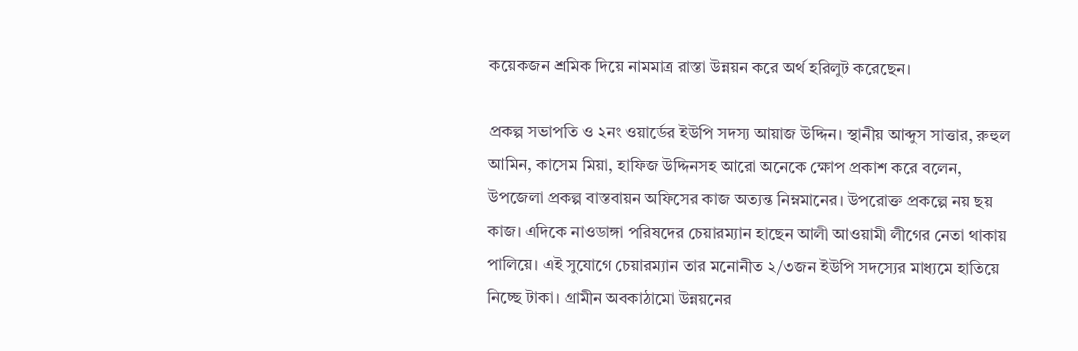কয়েকজন শ্রমিক দিয়ে নামমাত্র রাস্তা উন্নয়ন করে অর্থ হরিলুট করেছেন।

প্রকল্প সভাপতি ও ২নং ওয়ার্ডের ইউপি সদস্য আয়াজ উদ্দিন। স্থানীয় আব্দুস সাত্তার, রুহুল আমিন, কাসেম মিয়া, হাফিজ উদ্দিনসহ আরো অনেকে ক্ষোপ প্রকাশ করে বলেন, উপজেলা প্রকল্প বাস্তবায়ন অফিসের কাজ অত্যন্ত নিম্নমানের। উপরোক্ত প্রকল্পে নয় ছয় কাজ। এদিকে নাওডাঙ্গা পরিষদের চেয়ারম্যান হাছেন আলী আওয়ামী লীগের নেতা থাকায় পালিয়ে। এই সুযোগে চেয়ারম্যান তার মনোনীত ২/৩জন ইউপি সদস্যের মাধ্যমে হাতিয়ে নিচ্ছে টাকা। গ্রামীন অবকাঠামো উন্নয়নের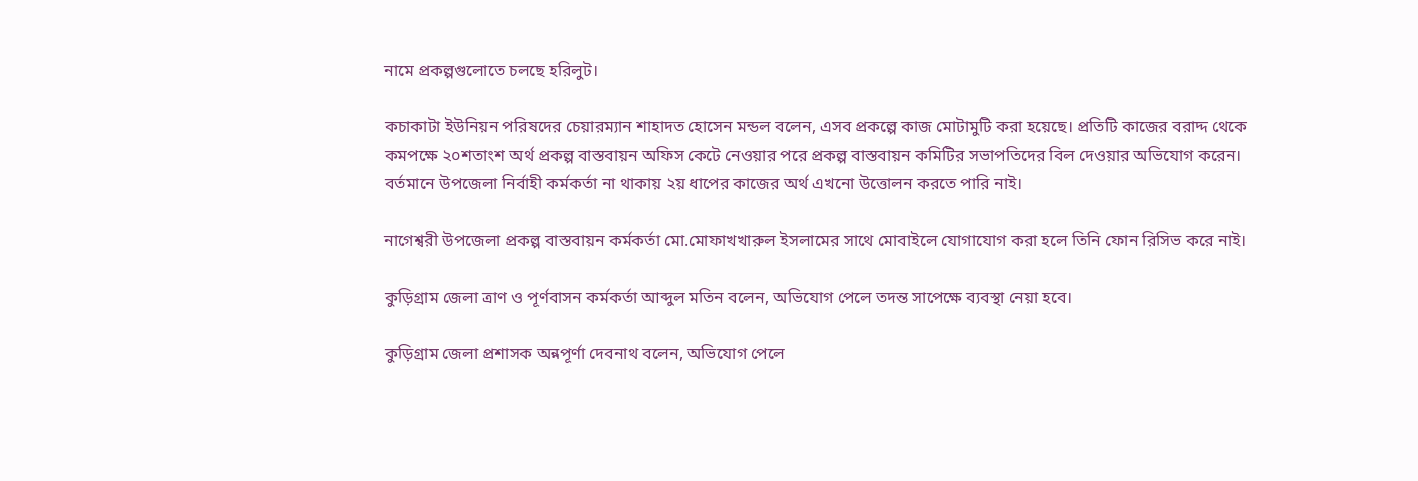নামে প্রকল্পগুলোতে চলছে হরিলুট।

কচাকাটা ইউনিয়ন পরিষদের চেয়ারম্যান শাহাদত হোসেন মন্ডল বলেন, এসব প্রকল্পে কাজ মোটামুটি করা হয়েছে। প্রতিটি কাজের বরাদ্দ থেকে কমপক্ষে ২০শতাংশ অর্থ প্রকল্প বাস্তবায়ন অফিস কেটে নেওয়ার পরে প্রকল্প বাস্তবায়ন কমিটির সভাপতিদের বিল দেওয়ার অভিযোগ করেন। বর্তমানে উপজেলা নির্বাহী কর্মকর্তা না থাকায় ২য় ধাপের কাজের অর্থ এখনো উত্তোলন করতে পারি নাই।

নাগেশ্বরী উপজেলা প্রকল্প বাস্তবায়ন কর্মকর্তা মো.মোফাখখারুল ইসলামের সাথে মোবাইলে যোগাযোগ করা হলে তিনি ফোন রিসিভ করে নাই।

কুড়িগ্রাম জেলা ত্রাণ ও পূর্ণবাসন কর্মকর্তা আব্দুল মতিন বলেন, অভিযোগ পেলে তদন্ত সাপেক্ষে ব্যবস্থা নেয়া হবে।

কুড়িগ্রাম জেলা প্রশাসক অন্নপূর্ণা দেবনাথ বলেন, অভিযোগ পেলে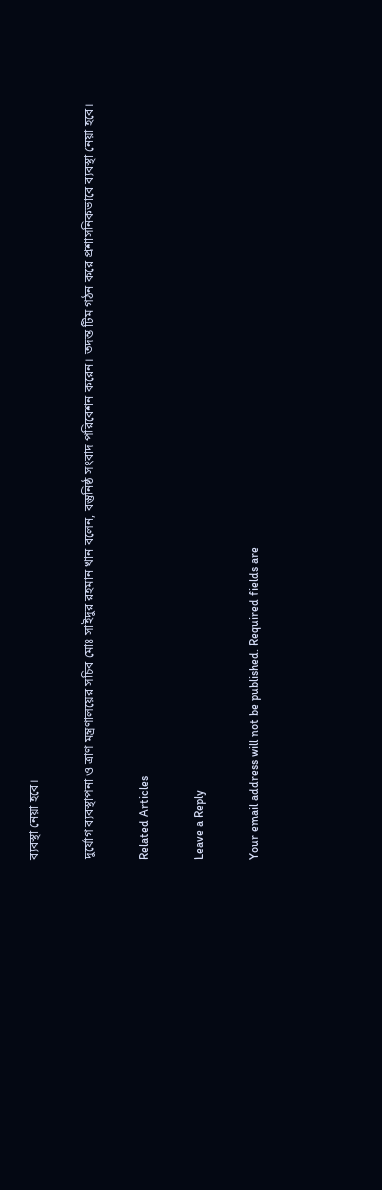ব্যবস্থা নেয়া হবে।

দুর্যোগ ব্যবস্থাপনা ও ত্রাণ মন্ত্রণালয়ের সচিব মোঃ সাইদুর রহমান খান বলেন, বস্তুনিষ্ঠ সংবাদ পরিবেশন করেন। তদন্ত টিম গঠন করে প্রশাসনিকভাবে ব্যবস্থা নেয়া হবে।

Related Articles

Leave a Reply

Your email address will not be published. Required fields are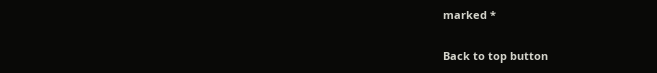marked *

Back to top button